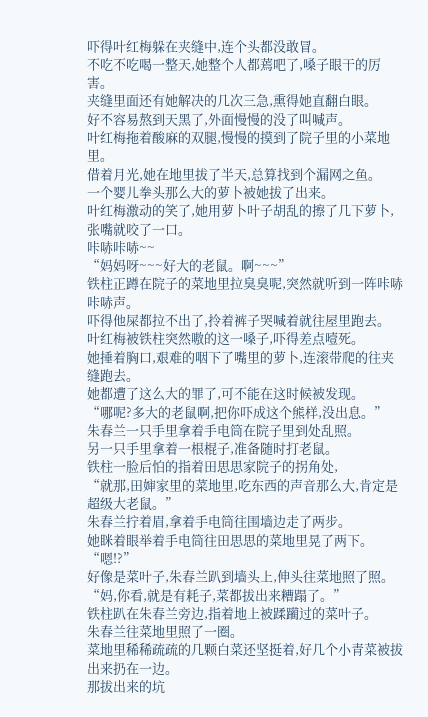吓得叶红梅躲在夹缝中,连个头都没敢冒。
不吃不吃喝一整天,她整个人都蔫吧了,嗓子眼干的厉害。
夹缝里面还有她解决的几次三急,熏得她直翻白眼。
好不容易熬到天黑了,外面慢慢的没了叫喊声。
叶红梅拖着酸麻的双腿,慢慢的摸到了院子里的小菜地里。
借着月光,她在地里拔了半天,总算找到个漏网之鱼。
一个婴儿拳头那么大的萝卜被她拔了出来。
叶红梅激动的笑了,她用萝卜叶子胡乱的擦了几下萝卜,张嘴就咬了一口。
咔哧咔哧~~
“妈妈呀~~~好大的老鼠。啊~~~”
铁柱正蹲在院子的菜地里拉臭臭呢,突然就听到一阵咔哧咔哧声。
吓得他屎都拉不出了,拎着裤子哭喊着就往屋里跑去。
叶红梅被铁柱突然嗷的这一嗓子,吓得差点噎死。
她捶着胸口,艰难的咽下了嘴里的萝卜,连滚带爬的往夹缝跑去。
她都遭了这么大的罪了,可不能在这时候被发现。
“哪呢?多大的老鼠啊,把你吓成这个熊样,没出息。”
朱春兰一只手里拿着手电筒在院子里到处乱照。
另一只手里拿着一根棍子,准备随时打老鼠。
铁柱一脸后怕的指着田思思家院子的拐角处,
“就那,田婶家里的菜地里,吃东西的声音那么大,肯定是超级大老鼠。”
朱春兰拧着眉,拿着手电筒往围墙边走了两步。
她眯着眼举着手电筒往田思思的菜地里晃了两下。
“嗯!?”
好像是菜叶子,朱春兰趴到墙头上,伸头往菜地照了照。
“妈,你看,就是有耗子,菜都拔出来糟蹋了。”
铁柱趴在朱春兰旁边,指着地上被蹂躏过的菜叶子。
朱春兰往菜地里照了一圈。
菜地里稀稀疏疏的几颗白菜还坚挺着,好几个小青菜被拔出来扔在一边。
那拔出来的坑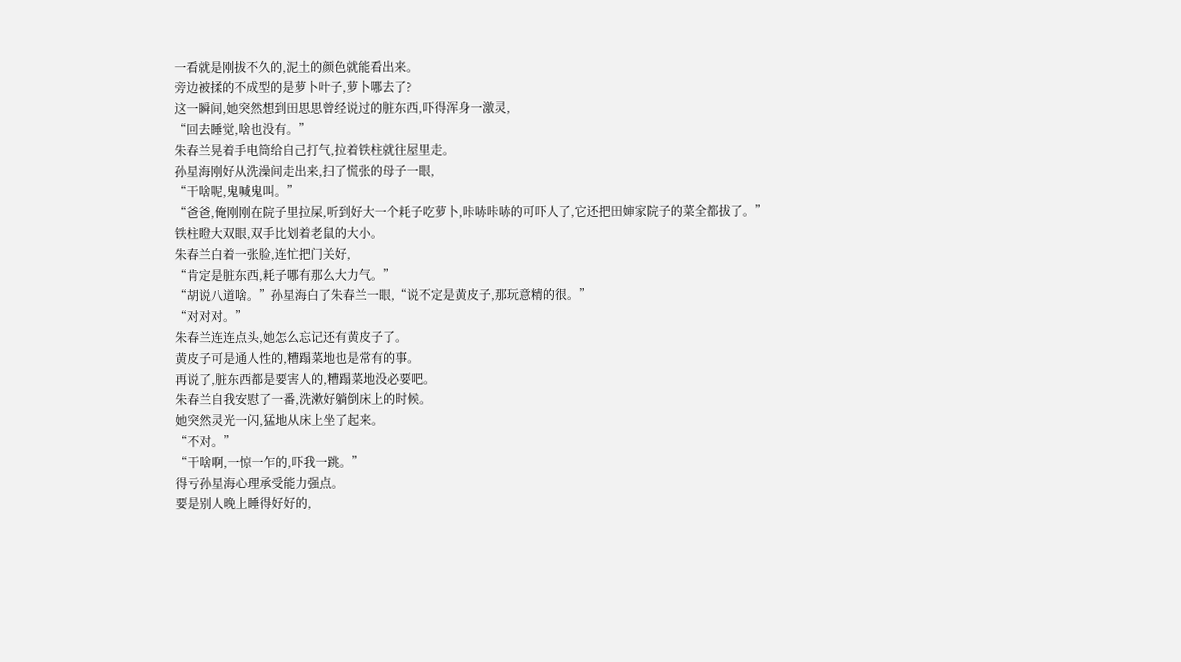一看就是刚拔不久的,泥土的颜色就能看出来。
旁边被揉的不成型的是萝卜叶子,萝卜哪去了?
这一瞬间,她突然想到田思思曾经说过的脏东西,吓得浑身一激灵,
“回去睡觉,啥也没有。”
朱春兰晃着手电筒给自己打气,拉着铁柱就往屋里走。
孙星海刚好从洗澡间走出来,扫了慌张的母子一眼,
“干啥呢,鬼喊鬼叫。”
“爸爸,俺刚刚在院子里拉屎,听到好大一个耗子吃萝卜,咔哧咔哧的可吓人了,它还把田婶家院子的菜全都拔了。”
铁柱瞪大双眼,双手比划着老鼠的大小。
朱春兰白着一张脸,连忙把门关好,
“肯定是脏东西,耗子哪有那么大力气。”
“胡说八道啥。”孙星海白了朱春兰一眼,“说不定是黄皮子,那玩意精的很。”
“对对对。”
朱春兰连连点头,她怎么忘记还有黄皮子了。
黄皮子可是通人性的,糟蹋菜地也是常有的事。
再说了,脏东西都是要害人的,糟蹋菜地没必要吧。
朱春兰自我安慰了一番,洗漱好躺倒床上的时候。
她突然灵光一闪,猛地从床上坐了起来。
“不对。”
“干啥啊,一惊一乍的,吓我一跳。”
得亏孙星海心理承受能力强点。
要是别人晚上睡得好好的,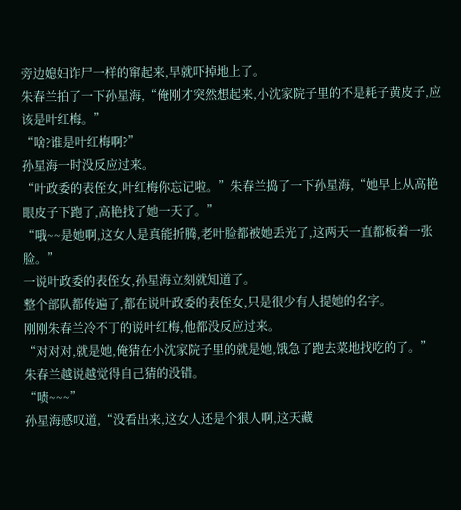旁边媳妇诈尸一样的窜起来,早就吓掉地上了。
朱春兰拍了一下孙星海,“俺刚才突然想起来,小沈家院子里的不是耗子黄皮子,应该是叶红梅。”
“啥?谁是叶红梅啊?”
孙星海一时没反应过来。
“叶政委的表侄女,叶红梅你忘记啦。”朱春兰捣了一下孙星海,“她早上从高艳眼皮子下跑了,高艳找了她一天了。”
“哦~~是她啊,这女人是真能折腾,老叶脸都被她丢光了,这两天一直都板着一张脸。”
一说叶政委的表侄女,孙星海立刻就知道了。
整个部队都传遍了,都在说叶政委的表侄女,只是很少有人提她的名字。
刚刚朱春兰冷不丁的说叶红梅,他都没反应过来。
“对对对,就是她,俺猜在小沈家院子里的就是她,饿急了跑去菜地找吃的了。”
朱春兰越说越觉得自己猜的没错。
“啧~~~”
孙星海感叹道,“没看出来,这女人还是个狠人啊,这天藏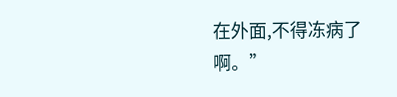在外面,不得冻病了啊。”